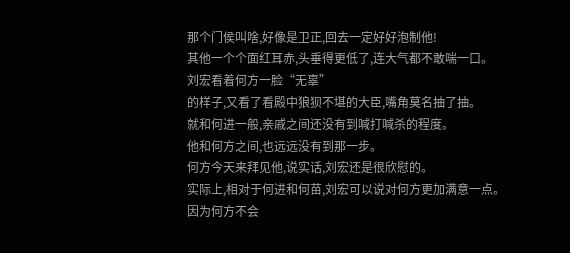那个门侯叫啥,好像是卫正,回去一定好好泡制他!
其他一个个面红耳赤,头垂得更低了,连大气都不敢喘一口。
刘宏看着何方一脸“无辜”
的样子,又看了看殿中狼狈不堪的大臣,嘴角莫名抽了抽。
就和何进一般,亲戚之间还没有到喊打喊杀的程度。
他和何方之间,也远远没有到那一步。
何方今天来拜见他,说实话,刘宏还是很欣慰的。
实际上,相对于何进和何苗,刘宏可以说对何方更加满意一点。
因为何方不会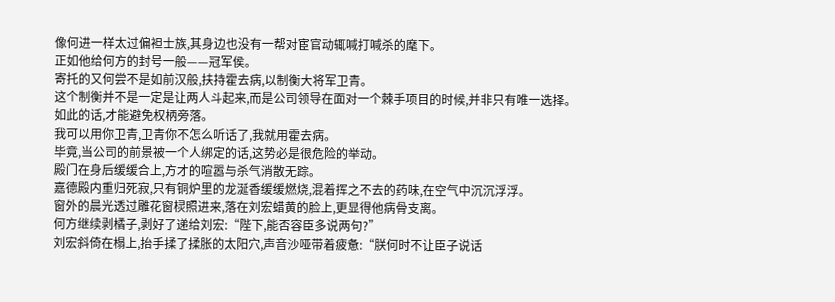像何进一样太过偏袒士族,其身边也没有一帮对宦官动辄喊打喊杀的麾下。
正如他给何方的封号一般——冠军侯。
寄托的又何尝不是如前汉般,扶持霍去病,以制衡大将军卫青。
这个制衡并不是一定是让两人斗起来,而是公司领导在面对一个棘手项目的时候,并非只有唯一选择。
如此的话,才能避免权柄旁落。
我可以用你卫青,卫青你不怎么听话了,我就用霍去病。
毕竟,当公司的前景被一个人绑定的话,这势必是很危险的举动。
殿门在身后缓缓合上,方才的喧嚣与杀气消散无踪。
嘉德殿内重归死寂,只有铜炉里的龙涎香缓缓燃烧,混着挥之不去的药味,在空气中沉沉浮浮。
窗外的晨光透过雕花窗棂照进来,落在刘宏蜡黄的脸上,更显得他病骨支离。
何方继续剥橘子,剥好了递给刘宏:“陛下,能否容臣多说两句?”
刘宏斜倚在榻上,抬手揉了揉胀的太阳穴,声音沙哑带着疲惫:“朕何时不让臣子说话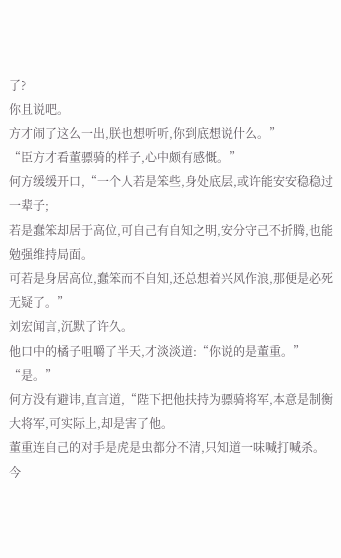了?
你且说吧。
方才闹了这么一出,朕也想听听,你到底想说什么。”
“臣方才看董骠骑的样子,心中颇有感慨。”
何方缓缓开口,“一个人若是笨些,身处底层,或许能安安稳稳过一辈子;
若是蠢笨却居于高位,可自己有自知之明,安分守己不折腾,也能勉强维持局面。
可若是身居高位,蠢笨而不自知,还总想着兴风作浪,那便是必死无疑了。”
刘宏闻言,沉默了许久。
他口中的橘子咀嚼了半天,才淡淡道:“你说的是董重。”
“是。”
何方没有避讳,直言道,“陛下把他扶持为骠骑将军,本意是制衡大将军,可实际上,却是害了他。
董重连自己的对手是虎是虫都分不清,只知道一味喊打喊杀。
今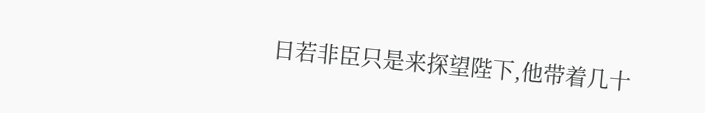日若非臣只是来探望陛下,他带着几十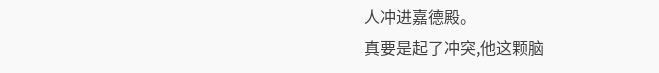人冲进嘉德殿。
真要是起了冲突,他这颗脑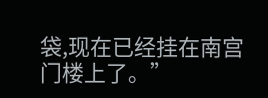袋,现在已经挂在南宫门楼上了。”